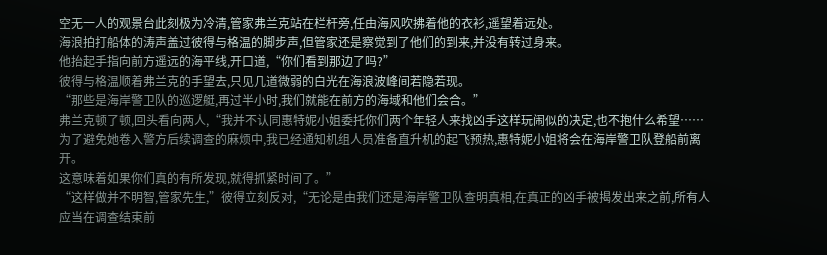空无一人的观景台此刻极为冷清,管家弗兰克站在栏杆旁,任由海风吹拂着他的衣衫,遥望着远处。
海浪拍打船体的涛声盖过彼得与格温的脚步声,但管家还是察觉到了他们的到来,并没有转过身来。
他抬起手指向前方遥远的海平线,开口道,“你们看到那边了吗?”
彼得与格温顺着弗兰克的手望去,只见几道微弱的白光在海浪波峰间若隐若现。
“那些是海岸警卫队的巡逻艇,再过半小时,我们就能在前方的海域和他们会合。”
弗兰克顿了顿,回头看向两人,“我并不认同惠特妮小姐委托你们两个年轻人来找凶手这样玩闹似的决定,也不抱什么希望……
为了避免她卷入警方后续调查的麻烦中,我已经通知机组人员准备直升机的起飞预热,惠特妮小姐将会在海岸警卫队登船前离开。
这意味着如果你们真的有所发现,就得抓紧时间了。”
“这样做并不明智,管家先生,”彼得立刻反对,“无论是由我们还是海岸警卫队查明真相,在真正的凶手被揭发出来之前,所有人应当在调查结束前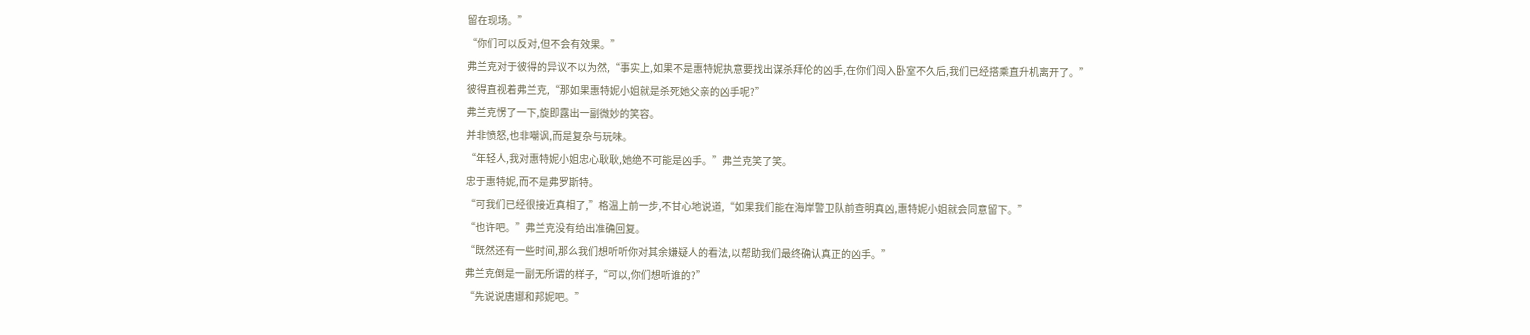留在现场。”
“你们可以反对,但不会有效果。”
弗兰克对于彼得的异议不以为然,“事实上,如果不是惠特妮执意要找出谋杀拜伦的凶手,在你们闯入卧室不久后,我们已经搭乘直升机离开了。”
彼得直视着弗兰克,“那如果惠特妮小姐就是杀死她父亲的凶手呢?”
弗兰克愣了一下,旋即露出一副微妙的笑容。
并非愤怒,也非嘲讽,而是复杂与玩味。
“年轻人,我对惠特妮小姐忠心耿耿,她绝不可能是凶手。”弗兰克笑了笑。
忠于惠特妮,而不是弗罗斯特。
“可我们已经很接近真相了,”格温上前一步,不甘心地说道,“如果我们能在海岸警卫队前查明真凶,惠特妮小姐就会同意留下。”
“也许吧。”弗兰克没有给出准确回复。
“既然还有一些时间,那么我们想听听你对其余嫌疑人的看法,以帮助我们最终确认真正的凶手。”
弗兰克倒是一副无所谓的样子,“可以,你们想听谁的?”
“先说说唐娜和邦妮吧。”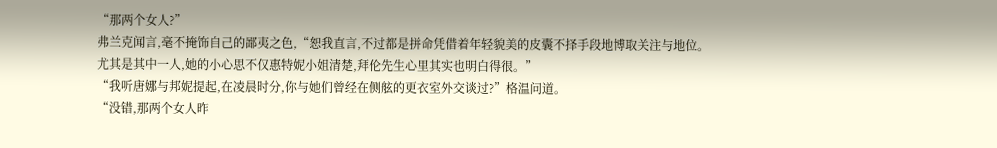“那两个女人?”
弗兰克闻言,毫不掩饰自己的鄙夷之色,“恕我直言,不过都是拼命凭借着年轻貌美的皮囊不择手段地博取关注与地位。
尤其是其中一人,她的小心思不仅惠特妮小姐清楚,拜伦先生心里其实也明白得很。”
“我听唐娜与邦妮提起,在凌晨时分,你与她们曾经在侧舷的更衣室外交谈过?”格温问道。
“没错,那两个女人昨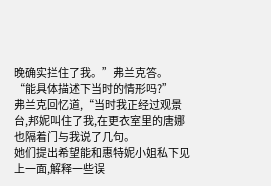晚确实拦住了我。”弗兰克答。
“能具体描述下当时的情形吗?”
弗兰克回忆道,“当时我正经过观景台,邦妮叫住了我,在更衣室里的唐娜也隔着门与我说了几句。
她们提出希望能和惠特妮小姐私下见上一面,解释一些误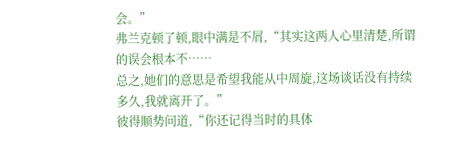会。”
弗兰克顿了顿,眼中满是不屑,“其实这两人心里清楚,所谓的误会根本不……
总之,她们的意思是希望我能从中周旋,这场谈话没有持续多久,我就离开了。”
彼得顺势问道,“你还记得当时的具体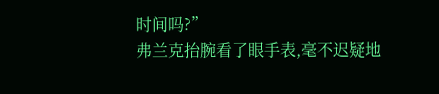时间吗?”
弗兰克抬腕看了眼手表,毫不迟疑地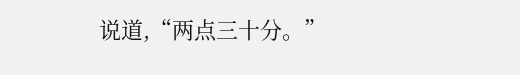说道,“两点三十分。”